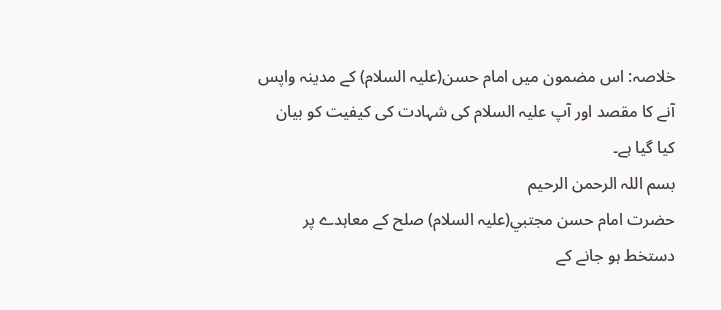خلاصہ: اس مضمون میں امام حسن(علیہ السلام) کے مدینہ واپس آنے کا مقصد اور آپ علیہ السلام کی شہادت کی کیفیت کو بیان کیا گیا ہے۔
بسم اللہ الرحمن الرحیم
حضرت امام حسن مجتبي(عليہ السلام) صلح کے معاہدے پر دستخط ہو جانے کے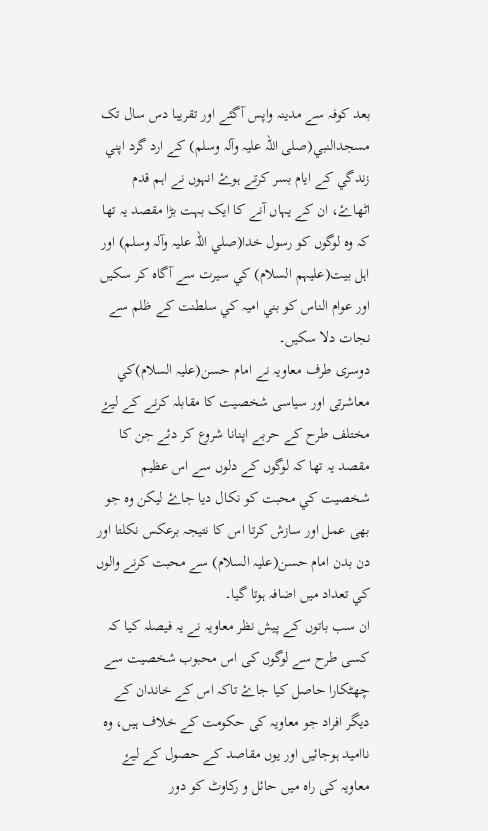بعد کوفہ سے مدينہ واپس آگئے اور تقريبا دس سال تک مسجدالنبي(صلی اللہ عليہ وآلہ وسلم) کے ارد گرد اپني زندگي کے ايام بسر کرتے ہوۓ انہوں نے اہم قدم اٹھاۓ، ان کے يہاں آنے کا ايک بہت بڑا مقصد يہ تھا کہ وہ لوگوں کو رسول خدا(صلي اللہ عليہ وآلہ وسلم) اور اہل بيت(علیہم السلام) کي سيرت سے آگاہ کر سکيں اور عوام الناس کو بني اميہ کي سلطنت کے ظلم سے نجات دلا سکيں۔
دوسری طرف معاويہ نے امام حسن(عليہ السلام)کي معاشرتی اور سياسی شخصيت کا مقابلہ کرنے کے ليۓ مختلف طرح کے حربے اپنانا شروع کر دئے جن کا مقصد يہ تھا کہ لوگوں کے دلوں سے اس عظيم شخصيت کي محبت کو نکال ديا جاۓ ليکن وہ جو بھی عمل اور سازش کرتا اس کا نتيجہ برعکس نکلتا اور دن بدن امام حسن(عليہ السلام) سے محبت کرنے والوں کي تعداد ميں اضافہ ہوتا گيا۔
ان سب باتوں کے پيش نظر معاويہ نے يہ فيصلہ کيا کہ کسی طرح سے لوگوں کی اس محبوب شخصيت سے چھٹکارا حاصل کيا جاۓ تاکہ اس کے خاندان کے ديگر افراد جو معاويہ کی حکومت کے خلاف ہيں، وہ نااميد ہوجائيں اور يوں مقاصد کے حصول کے ليۓ معاويہ کی راہ ميں حائل و رکاوٹ کو دور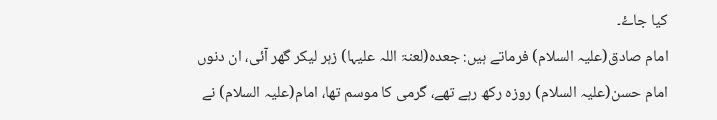کيا جاۓ۔
امام صادق(علیہ السلام) فرماتے ہیں: جعدہ(لعنۃ اللہ علیہا) زہر لیکر گھر آئی، ان دنوں امام حسن(علیہ السلام) روزہ رکھ رہے تھے، گرمی کا موسم تھا، امام(علیہ السلام) نے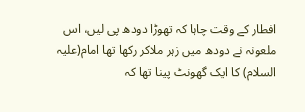افطار کے وقت چاہا کہ تھوڑا دودھ پی لیں، اس ملعونہ نے دودھ میں زہر ملاکر رکھا تھا امام(علیہ السلام) کا ایک گھونٹ پینا تھا کہ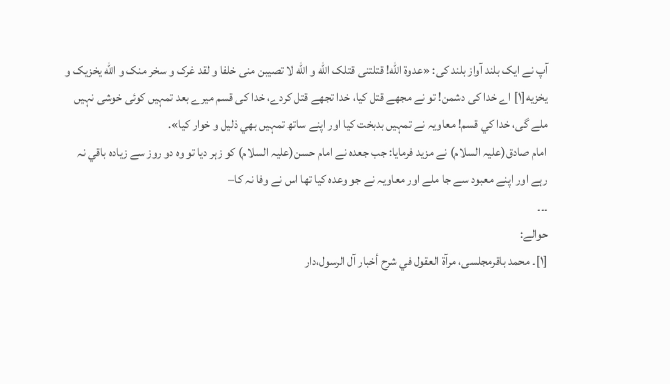آپ نے ایک بلند آواز بلند کی: «عدوة الله! قتلتنی قتلک الله و الله لا تصیبن منی خلفا و لقد غرک و سخر منک و الله یخزیک و یخزیه[۱] اے خدا کی دشمن! تو نے مجھے قتل کیا، خدا تجھے قتل کردے، خدا کی قسم ميرے بعد تمہیں کوئی خوشی نہيں ملے گی، خدا کي قسم! معاويہ نے تمہيں بدبخت کيا اور اپنے ساتھ تمہيں بھي ذليل و خوار کيا».
امام صادق(عليہ السلام) نے مزيد فرمايا: جب جعدہ نے امام حسن(عليہ السلام) کو زہر ديا تو وہ دو روز سے زيادہ باقي نہ رہے اور اپنے معبود سے جا ملے اور معاويہ نے جو وعدہ کيا تھا اس نے وفا نہ کا–
۔۔۔
حوالے:
[۱]۔ محمد باقرمجلسى، مرآة العقول في شرح أخبار آل الرسول،دار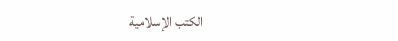الكتب الإسلامية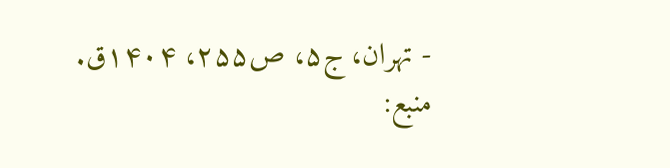- تهران، ج۵، ص۲۵۵، ۱۴۰۴ق.
منبع: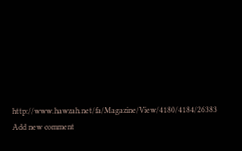http://www.hawzah.net/fa/Magazine/View/4180/4184/26383
Add new comment